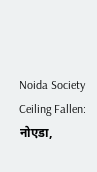Noida Society Ceiling Fallen: नोएडा,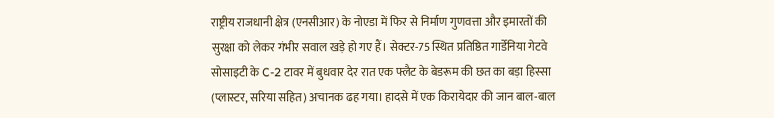राष्ट्रीय राजधानी क्षेत्र (एनसीआर) के नोएडा में फिर से निर्माण गुणवत्ता और इमारतों की सुरक्षा को लेकर गंभीर सवाल खड़े हो गए हैं। सेक्टर-75 स्थित प्रतिष्ठित गार्डेनिया गेटवे सोसाइटी के C-2 टावर में बुधवार देर रात एक फ्लैट के बेडरूम की छत का बड़ा हिस्सा (प्लास्टर, सरिया सहित) अचानक ढह गया। हादसे में एक किरायेदार की जान बाल-बाल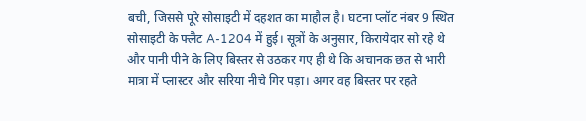बची, जिससे पूरे सोसाइटी में दहशत का माहौल है। घटना प्लॉट नंबर 9 स्थित सोसाइटी के फ्लैट A-1204 में हुई। सूत्रों के अनुसार, किरायेदार सो रहे थे और पानी पीने के लिए बिस्तर से उठकर गए ही थे कि अचानक छत से भारी मात्रा में प्लास्टर और सरिया नीचे गिर पड़ा। अगर वह बिस्तर पर रहते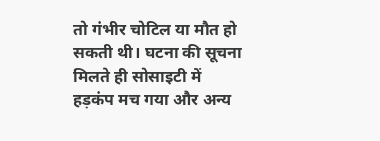तो गंभीर चोटिल या मौत हो सकती थी। घटना की सूचना मिलते ही सोसाइटी में हड़कंप मच गया और अन्य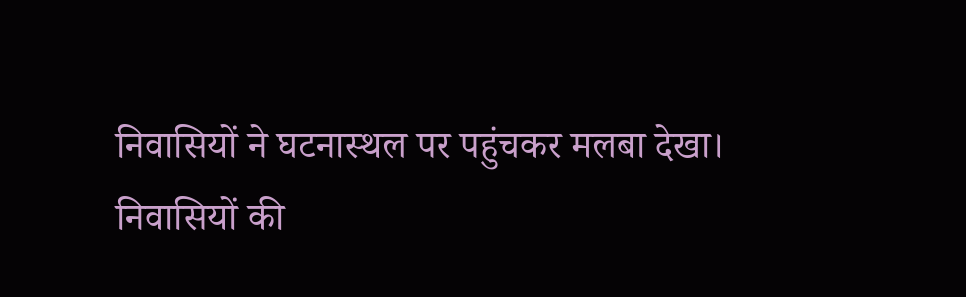निवासियों ने घटनास्थल पर पहुंचकर मलबा देखा।
निवासियों की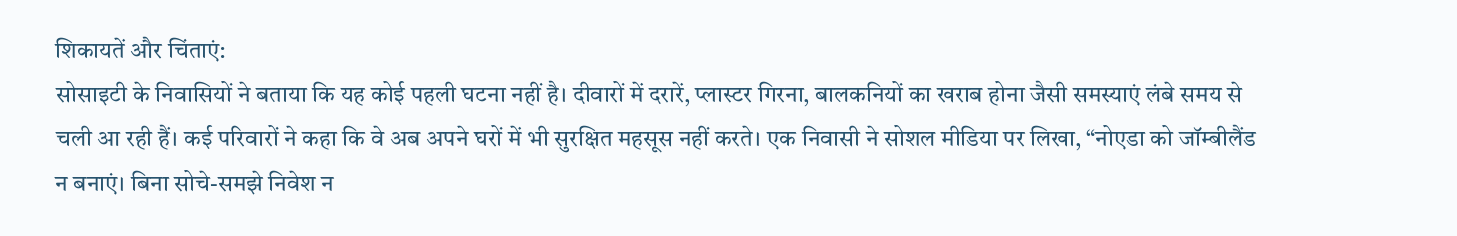शिकायतें और चिंताएं:
सोसाइटी के निवासियों ने बताया कि यह कोई पहली घटना नहीं है। दीवारों में दरारें, प्लास्टर गिरना, बालकनियों का खराब होना जैसी समस्याएं लंबे समय से चली आ रही हैं। कई परिवारों ने कहा कि वे अब अपने घरों में भी सुरक्षित महसूस नहीं करते। एक निवासी ने सोशल मीडिया पर लिखा, “नोएडा को जॉम्बीलैंड न बनाएं। बिना सोचे-समझे निवेश न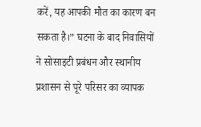करें, यह आपकी मौत का कारण बन सकता है।” घटना के बाद निवासियों ने सोसाइटी प्रबंधन और स्थानीय प्रशासन से पूरे परिसर का व्यापक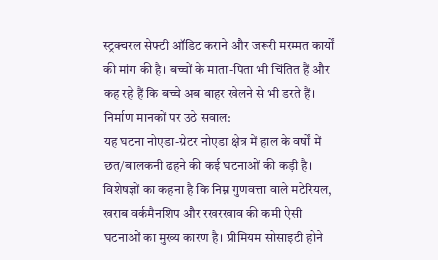स्ट्रक्चरल सेफ्टी ऑडिट कराने और जरूरी मरम्मत कार्यों की मांग की है। बच्चों के माता-पिता भी चिंतित हैं और कह रहे हैं कि बच्चे अब बाहर खेलने से भी डरते हैं।
निर्माण मानकों पर उठे सवाल:
यह घटना नोएडा-ग्रेटर नोएडा क्षेत्र में हाल के वर्षों में छत/बालकनी ढहने की कई घटनाओं की कड़ी है। विशेषज्ञों का कहना है कि निम्न गुणवत्ता वाले मटेरियल, खराब वर्कमैनशिप और रखरखाव की कमी ऐसी घटनाओं का मुख्य कारण है। प्रीमियम सोसाइटी होने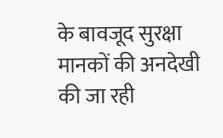के बावजूद सुरक्षा मानकों की अनदेखी की जा रही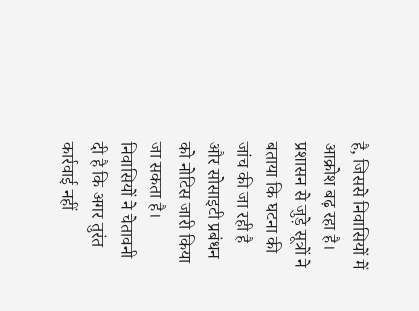है, जिससे निवासियों में आक्रोश बढ़ रहा है। प्रशासन से जुड़े सूत्रों ने बताया कि घटना की जांच की जा रही है और सोसाइटी प्रबंधन को नोटिस जारी किया जा सकता है। निवासियों ने चेतावनी दी है कि अगर तुरंत कार्रवाई नहीं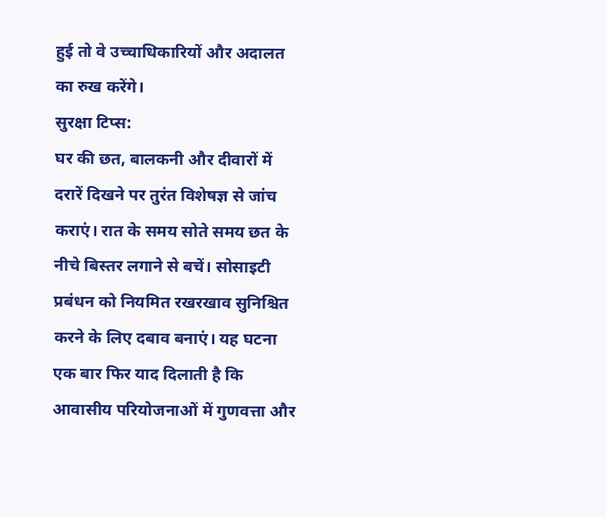हुई तो वे उच्चाधिकारियों और अदालत का रुख करेंगे।
सुरक्षा टिप्स:
घर की छत, बालकनी और दीवारों में दरारें दिखने पर तुरंत विशेषज्ञ से जांच कराएं। रात के समय सोते समय छत के नीचे बिस्तर लगाने से बचें। सोसाइटी प्रबंधन को नियमित रखरखाव सुनिश्चित करने के लिए दबाव बनाएं। यह घटना एक बार फिर याद दिलाती है कि आवासीय परियोजनाओं में गुणवत्ता और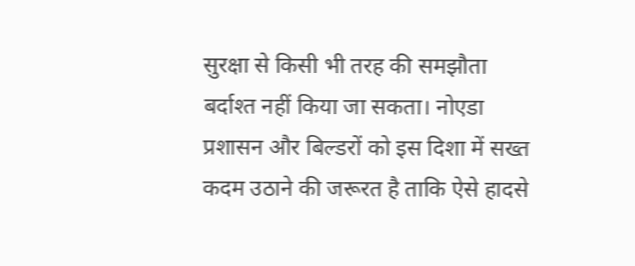सुरक्षा से किसी भी तरह की समझौता बर्दाश्त नहीं किया जा सकता। नोएडा प्रशासन और बिल्डरों को इस दिशा में सख्त कदम उठाने की जरूरत है ताकि ऐसे हादसे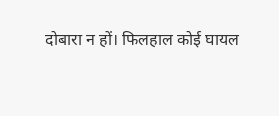दोबारा न हों। फिलहाल कोई घायल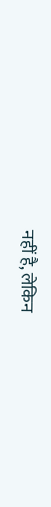नहीं है, लेकिन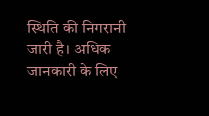स्थिति की निगरानी जारी है। अधिक जानकारी के लिए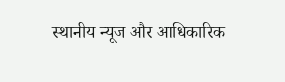स्थानीय न्यूज और आधिकारिक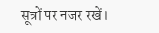सूत्रों पर नजर रखें।